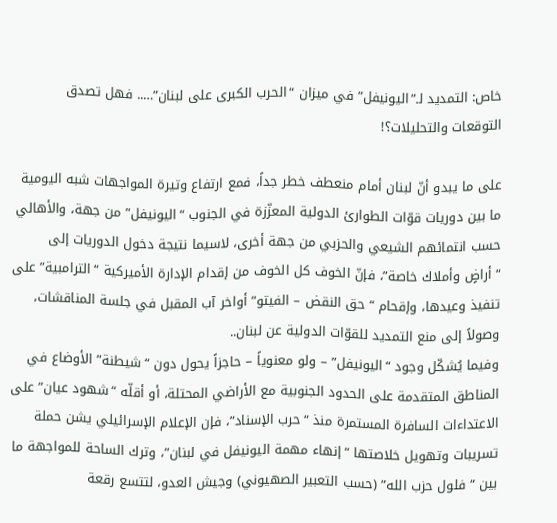خاص: التمديد لـ”اليونيفل” في ميزان “الحرب الكبرى على لبنان”….. فهل تصدق التوقعات والتحليلات؟!

على ما يبدو أنّ لبنان أمام منعطف خطر جداً، فمع ارتفاع وتيرة المواجهات شبه اليومية ما بين دوريات قوّات الطوارئ الدولية المعزّزة في الجنوب “اليونيفل” من جهة، والأهالي حسب انتمائهم الشيعي والحزبي من جهة أخرى، لاسيما نتيجة دخول الدوريات إلى “أراضٍ وأملاك خاصة”، فإنّ الخوف كل الخوف من إقدام الإدارة الأميركية “الترامبية” على تنفيذ وعيدها، وإقحام “حق النقض – الفيتو” أواخر آب المقبل في جلسة المناقشات، وصولاً إلى منع التمديد للقوّات الدولية عن لبنان..
وفيما يُشكّل وجود “اليونيفل” – ولو معنوياً – حاجزاً يحول دون “شيطنة” الأوضاع في المناطق المتقدمة على الحدود الجنوبية مع الأراضي المحتلة، أو أقلّه “شهود عيان” على الاعتداءات السافرة المستمرة منذ “حرب الإسناد”، فإن الإعلام الإسرائيلي يشن حملة تسريبات وتهويل خلاصتها “إنهاء مهمة اليونيفل في لبنان”، وترك الساحة للمواجهة ما بين “فلول حزب الله” (حسب التعبير الصهيوني) وجيش العدو، لتتسع رقعة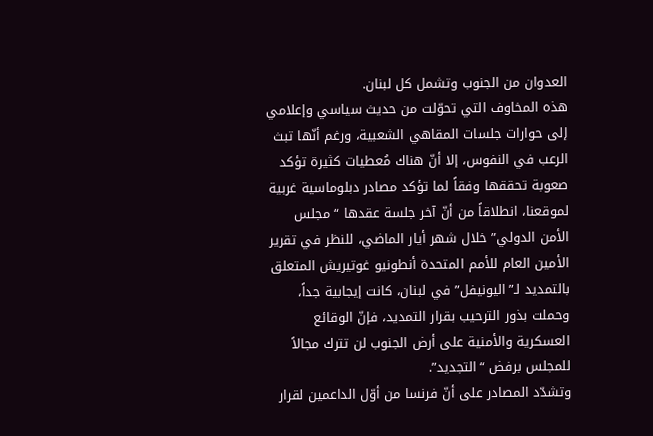العدوان من الجنوب وتشمل كل لبنان.
هذه المخاوف التي تحوّلت من حديث سياسي وإعلامي إلى حوارات جلسات المقاهي الشعبية، ورغم أنّها تبث الرعب في النفوس، إلا أنّ هناك مُعطيات كثيرة تؤكد صعوبة تحققها وفقاً لما تؤكد مصادر دبلوماسية غربية لموقعنا، انطلاقاً من أنّ آخر جلسة عقدها “مجلس الأمن الدولي” خلال شهر أيار الماضي، للنظر في تقرير الأمين العام للأمم المتحدة أنطونيو غوتيريش المتعلق بالتمديد لـ”اليونيفل” في لبنان، كانت إيجابية جداً، وحملت بذور الترحيب بقرار التمديد، فإنّ الوقائع العسكرية والأمنية على أرض الجنوب لن تترك مجالاً للمجلس برفض “التجديد”.
وتشدّد المصادر على أنّ فرنسا من أوّل الداعمين لقرار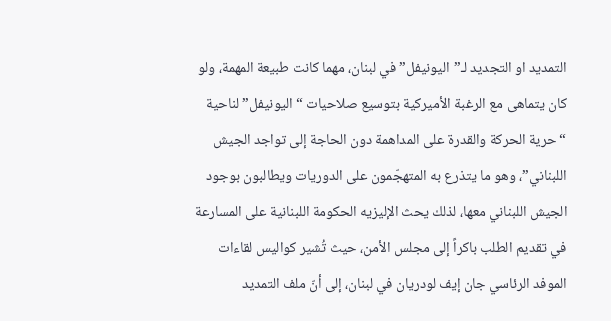التمديد او التجديد لـ”اليونيفل” في لبنان، مهما كانت طبيعة المهمة، ولو كان يتماهى مع الرغبة الأميركية بتوسيع صلاحيات “اليونيفل” لناحية “حرية الحركة والقدرة على المداهمة دون الحاجة إلى تواجد الجيش اللبناني”، وهو ما يتذرع به المتهجّمون على الدوريات ويطالبون بوجود الجيش اللبناني معها، لذلك يحث الإليزيه الحكومة اللبنانية على المسارعة في تقديم الطلب باكراً إلى مجلس الأمن، حيث تُشير كواليس لقاءات الموفد الرئاسي جان إيف لودريان في لبنان، إلى أنّ ملف التمديد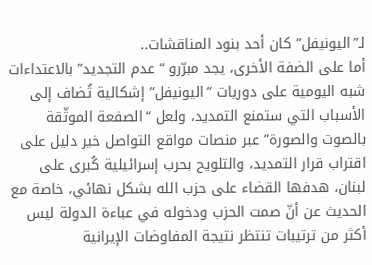لـ”اليونيفل” كان أحد بنود المناقشات..
أما على الضفة الأخرى، يجد مبرّرو “عدم التجديد” بالاعتداءات شبه اليومية على دوريات “اليونيفل” إشكالية تُضاف إلى الأسباب التي ستمنع التمديد، ولعل “الصفعة الموثّقة بالصوت والصورة” عبر منصات مواقع التواصل خير دليل على اقتراب قرار التمديد، والتلويح بحرب إسرائيلية كُبرى على لبنان، هدفها القضاء على حزب الله بشكل نهائي، خاصة مع الحديث عن أنّ صمت الحزب ودخوله في عباءة الدولة ليس أكثر من ترتيبات تنتظر نتيجة المفاوضات الإيرانية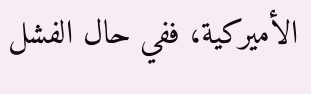الأميركية، ففي حال الفشل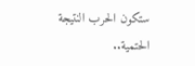ستكون الحرب النتيجة الحتمية..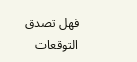فهل تصدق التوقعات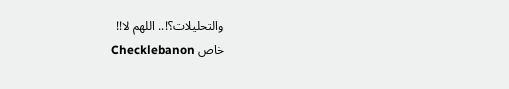والتحليلات؟!.. اللهم لا!!
خاص Checklebanon